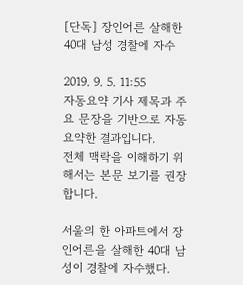[단독] 장인어른 살해한 40대 남성 경찰에 자수

2019. 9. 5. 11:55
자동요약 기사 제목과 주요 문장을 기반으로 자동요약한 결과입니다.
전체 맥락을 이해하기 위해서는 본문 보기를 권장합니다.

서울의 한 아파트에서 장인어른을 살해한 40대 남성이 경찰에 자수했다.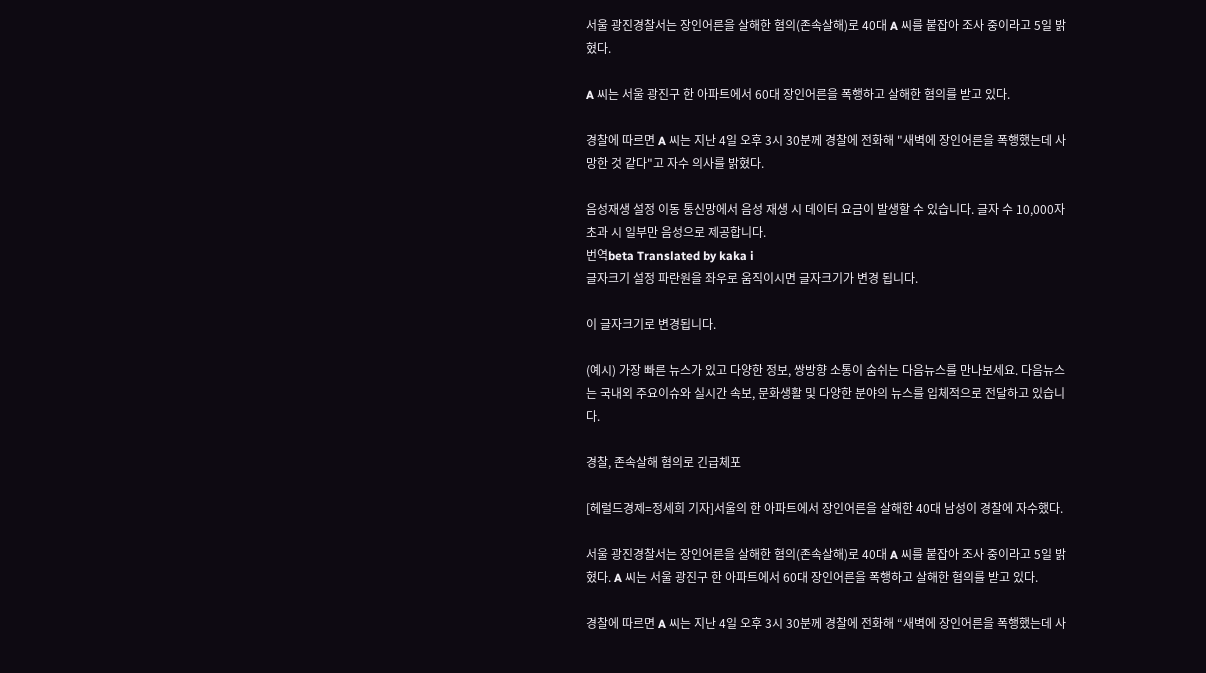서울 광진경찰서는 장인어른을 살해한 혐의(존속살해)로 40대 A 씨를 붙잡아 조사 중이라고 5일 밝혔다.

A 씨는 서울 광진구 한 아파트에서 60대 장인어른을 폭행하고 살해한 혐의를 받고 있다.

경찰에 따르면 A 씨는 지난 4일 오후 3시 30분께 경찰에 전화해 "새벽에 장인어른을 폭행했는데 사망한 것 같다"고 자수 의사를 밝혔다.

음성재생 설정 이동 통신망에서 음성 재생 시 데이터 요금이 발생할 수 있습니다. 글자 수 10,000자 초과 시 일부만 음성으로 제공합니다.
번역beta Translated by kaka i
글자크기 설정 파란원을 좌우로 움직이시면 글자크기가 변경 됩니다.

이 글자크기로 변경됩니다.

(예시) 가장 빠른 뉴스가 있고 다양한 정보, 쌍방향 소통이 숨쉬는 다음뉴스를 만나보세요. 다음뉴스는 국내외 주요이슈와 실시간 속보, 문화생활 및 다양한 분야의 뉴스를 입체적으로 전달하고 있습니다.

경찰, 존속살해 혐의로 긴급체포

[헤럴드경제=정세희 기자]서울의 한 아파트에서 장인어른을 살해한 40대 남성이 경찰에 자수했다.

서울 광진경찰서는 장인어른을 살해한 혐의(존속살해)로 40대 A 씨를 붙잡아 조사 중이라고 5일 밝혔다. A 씨는 서울 광진구 한 아파트에서 60대 장인어른을 폭행하고 살해한 혐의를 받고 있다.

경찰에 따르면 A 씨는 지난 4일 오후 3시 30분께 경찰에 전화해 “새벽에 장인어른을 폭행했는데 사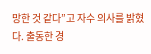망한 것 같다”고 자수 의사를 밝혔다. 출동한 경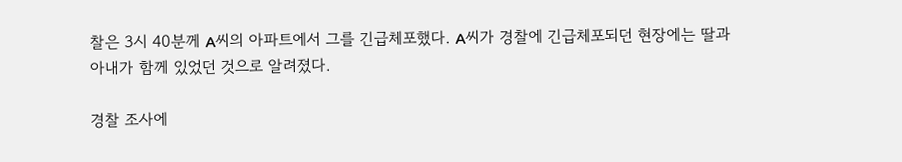찰은 3시 40분께 A씨의 아파트에서 그를 긴급체포했다. A씨가 경찰에 긴급체포되던 현장에는 딸과 아내가 함께 있었던 것으로 알려졌다.

경찰 조사에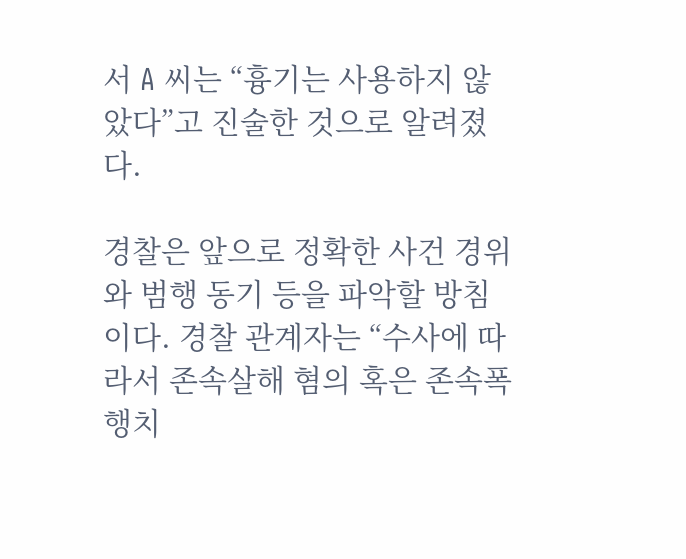서 A 씨는 “흉기는 사용하지 않았다”고 진술한 것으로 알려졌다.

경찰은 앞으로 정확한 사건 경위와 범행 동기 등을 파악할 방침이다. 경찰 관계자는 “수사에 따라서 존속살해 혐의 혹은 존속폭행치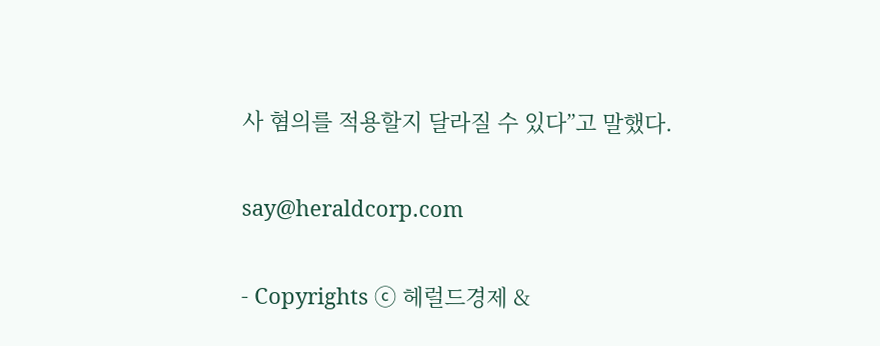사 혐의를 적용할지 달라질 수 있다”고 말했다.

say@heraldcorp.com

- Copyrights ⓒ 헤럴드경제 &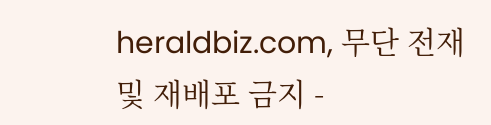heraldbiz.com, 무단 전재 및 재배포 금지 -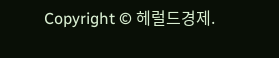Copyright © 헤럴드경제.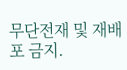무단전재 및 재배포 금지.